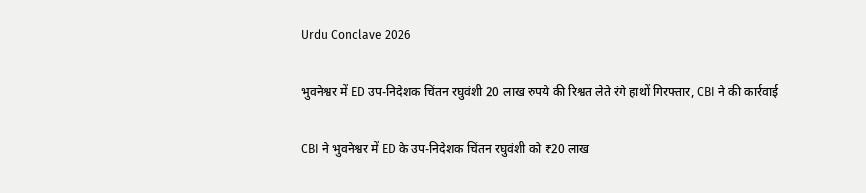Urdu Conclave 2026

भुवनेश्वर में ED उप-निदेशक चिंतन रघुवंशी 20 लाख रुपये की रिश्वत लेते रंगे हाथों गिरफ्तार, CBI ने की कार्रवाई

CBI ने भुवनेश्वर में ED के उप-निदेशक चिंतन रघुवंशी को ₹20 लाख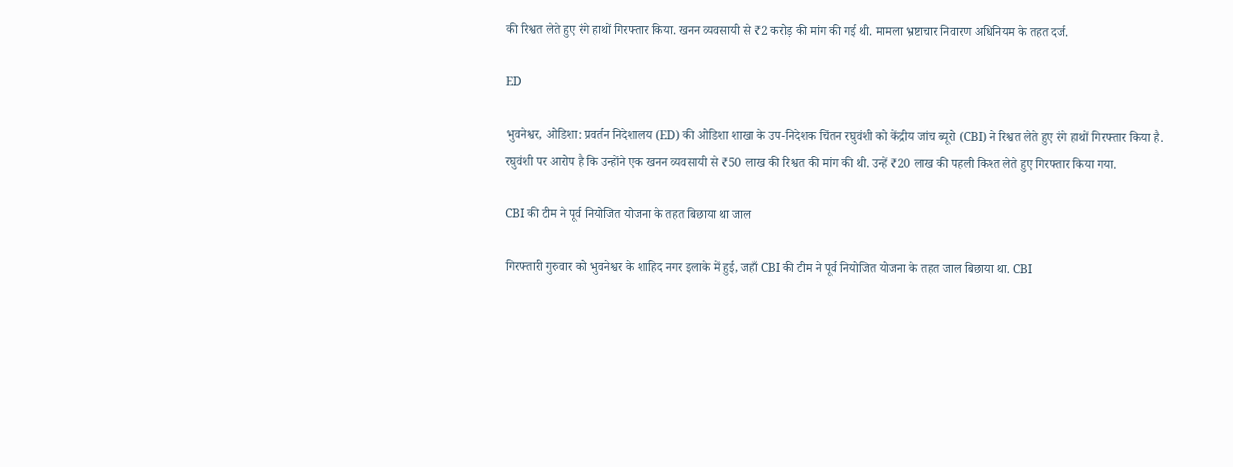की रिश्वत लेते हुए रंगे हाथों गिरफ्तार किया. खनन व्यवसायी से ₹2 करोड़ की मांग की गई थी. मामला भ्रष्टाचार निवारण अधिनियम के तहत दर्ज.

ED

भुवनेश्वर, ओडिशा: प्रवर्तन निदेशालय (ED) की ओडिशा शाखा के उप-निदेशक चिंतन रघुवंशी को केंद्रीय जांच ब्यूरो (CBI) ने रिश्वत लेते हुए रंगे हाथों गिरफ्तार किया है. रघुवंशी पर आरोप है कि उन्होंने एक खनन व्यवसायी से ₹50 लाख की रिश्वत की मांग की थी. उन्हें ₹20 लाख की पहली किश्त लेते हुए गिरफ्तार किया गया.

CBI की टीम ने पूर्व नियोजित योजना के तहत बिछाया था जाल

गिरफ्तारी गुरुवार को भुवनेश्वर के शाहिद नगर इलाके में हुई, जहाँ CBI की टीम ने पूर्व नियोजित योजना के तहत जाल बिछाया था. CBI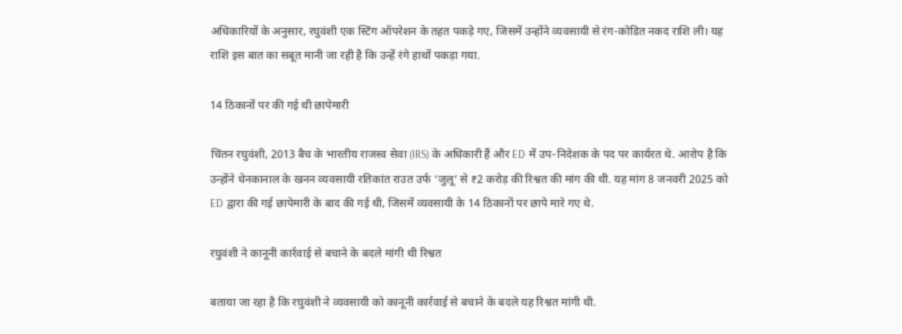अधिकारियों के अनुसार, रघुवंशी एक स्टिंग ऑपरेशन के तहत पकड़े गए, जिसमें उन्होंने व्यवसायी से रंग-कोडित नकद राशि ली। यह राशि इस बात का सबूत मानी जा रही है कि उन्हें रंगे हाथों पकड़ा गया.

14 ठिकानों पर की गई थी छापेमारी

चिंतन रघुवंशी, 2013 बैच के भारतीय राजस्व सेवा (IRS) के अधिकारी हैं और ED में उप-निदेशक के पद पर कार्यरत थे. आरोप है कि उन्होंने धेनकानाल के खनन व्यवसायी रतिकांत राउत उर्फ ‘जुलू’ से ₹2 करोड़ की रिश्वत की मांग की थी. यह मांग 8 जनवरी 2025 को ED द्वारा की गई छापेमारी के बाद की गई थी, जिसमें व्यवसायी के 14 ठिकानों पर छापे मारे गए थे.

रघुवंशी ने कानूनी कार्रवाई से बचाने के बदले मांगी थी रिश्वत

बताया जा रहा है कि रघुवंशी ने व्यवसायी को कानूनी कार्रवाई से बचाने के बदले यह रिश्वत मांगी थी.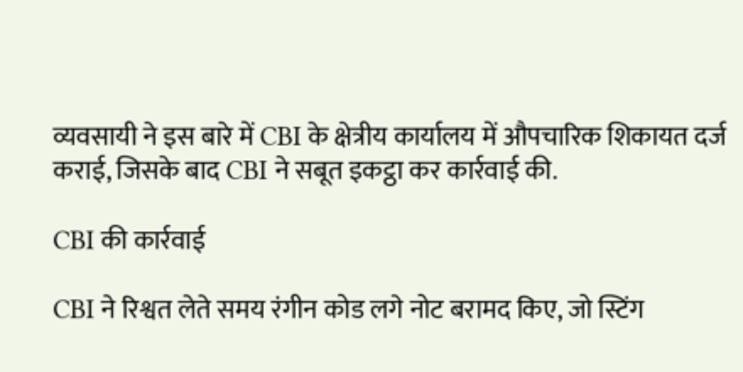व्यवसायी ने इस बारे में CBI के क्षेत्रीय कार्यालय में औपचारिक शिकायत दर्ज कराई, जिसके बाद CBI ने सबूत इकट्ठा कर कार्रवाई की.

CBI की कार्रवाई

CBI ने रिश्वत लेते समय रंगीन कोड लगे नोट बरामद किए, जो स्टिंग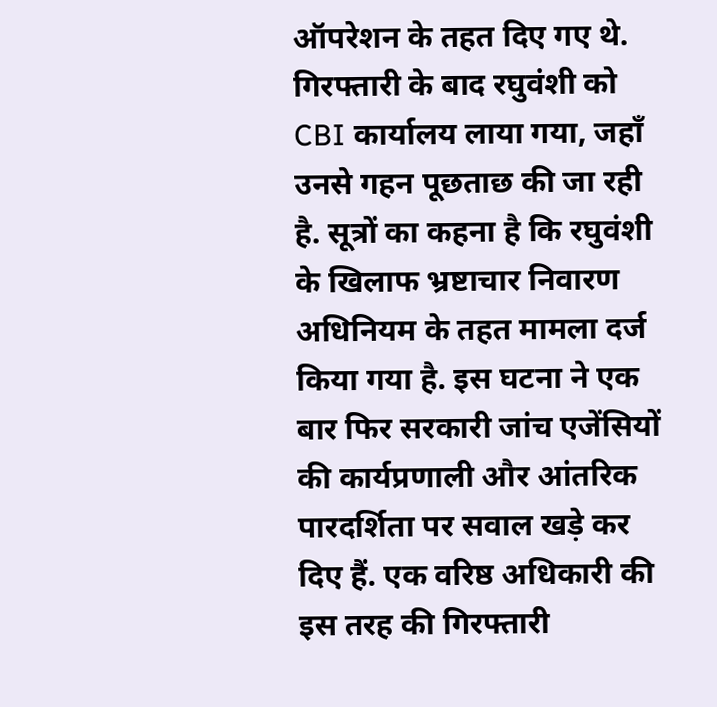ऑपरेशन के तहत दिए गए थे. गिरफ्तारी के बाद रघुवंशी को CBI कार्यालय लाया गया, जहाँ उनसे गहन पूछताछ की जा रही है. सूत्रों का कहना है कि रघुवंशी के खिलाफ भ्रष्टाचार निवारण अधिनियम के तहत मामला दर्ज किया गया है. इस घटना ने एक बार फिर सरकारी जांच एजेंसियों की कार्यप्रणाली और आंतरिक पारदर्शिता पर सवाल खड़े कर दिए हैं. एक वरिष्ठ अधिकारी की इस तरह की गिरफ्तारी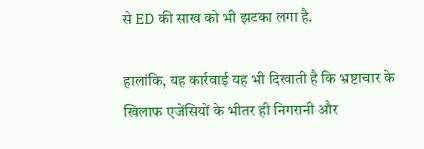से ED की साख को भी झटका लगा है.

हालांकि, यह कार्रवाई यह भी दिखाती है कि भ्रष्टाचार के खिलाफ एजेंसियों के भीतर ही निगरानी और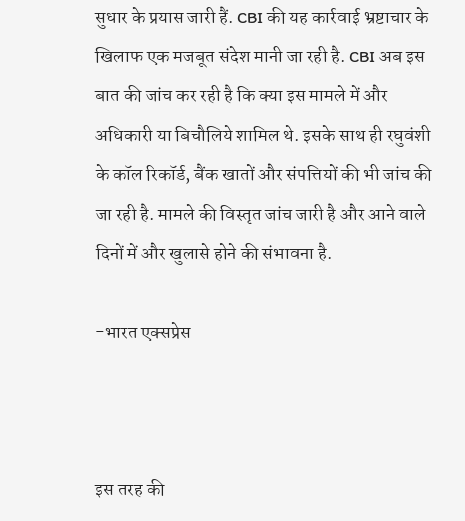सुधार के प्रयास जारी हैं. CBI की यह कार्रवाई भ्रष्टाचार के खिलाफ एक मजबूत संदेश मानी जा रही है. CBI अब इस बात की जांच कर रही है कि क्या इस मामले में और अधिकारी या बिचौलिये शामिल थे. इसके साथ ही रघुवंशी के कॉल रिकॉर्ड, बैंक खातों और संपत्तियों की भी जांच की जा रही है. मामले की विस्तृत जांच जारी है और आने वाले दिनों में और खुलासे होने की संभावना है.

-भारत एक्सप्रेस



इस तरह की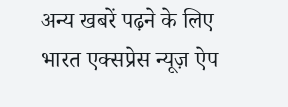अन्य खबरें पढ़ने के लिए भारत एक्सप्रेस न्यूज़ ऐप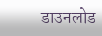डाउनलोड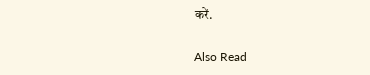करें.

Also Read